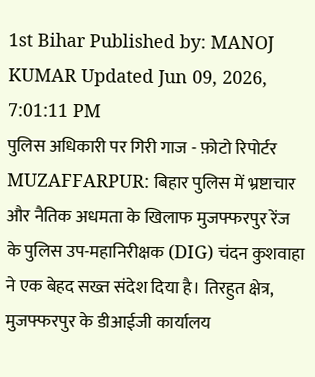1st Bihar Published by: MANOJ KUMAR Updated Jun 09, 2026, 7:01:11 PM
पुलिस अधिकारी पर गिरी गाज - फ़ोटो रिपोर्टर
MUZAFFARPUR: बिहार पुलिस में भ्रष्टाचार और नैतिक अधमता के खिलाफ मुजफ्फरपुर रेंज के पुलिस उप-महानिरीक्षक (DIG) चंदन कुशवाहा ने एक बेहद सख्त संदेश दिया है। तिरहुत क्षेत्र, मुजफ्फरपुर के डीआईजी कार्यालय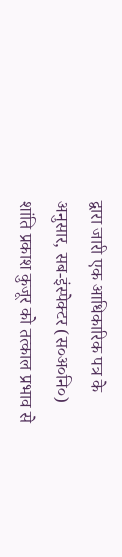द्वारा जारी एक आधिकारिक पत्र के अनुसार, सब-इंस्पेक्टर (स०अ०नि०) शांति प्रकाश कुजूर को तत्काल प्रभाव से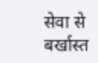सेवा से बर्खास्त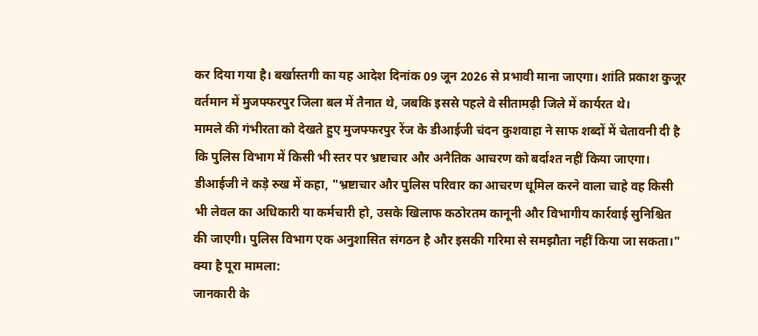कर दिया गया है। बर्खास्तगी का यह आदेश दिनांक 09 जून 2026 से प्रभावी माना जाएगा। शांति प्रकाश कुजूर वर्तमान में मुजफ्फरपुर जिला बल में तैनात थे, जबकि इससे पहले वे सीतामढ़ी जिले में कार्यरत थे।
मामले की गंभीरता को देखते हुए मुजफ्फरपुर रेंज के डीआईजी चंदन कुशवाहा ने साफ शब्दों में चेतावनी दी है कि पुलिस विभाग में किसी भी स्तर पर भ्रष्टाचार और अनैतिक आचरण को बर्दाश्त नहीं किया जाएगा। डीआईजी ने कड़े रुख में कहा, "भ्रष्टाचार और पुलिस परिवार का आचरण धूमिल करने वाला चाहे वह किसी भी लेवल का अधिकारी या कर्मचारी हो, उसके खिलाफ कठोरतम कानूनी और विभागीय कार्रवाई सुनिश्चित की जाएगी। पुलिस विभाग एक अनुशासित संगठन है और इसकी गरिमा से समझौता नहीं किया जा सकता।"
क्या है पूरा मामला:
जानकारी के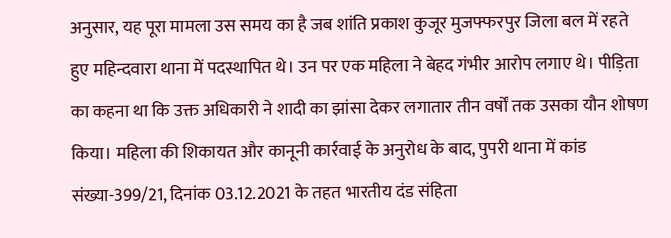अनुसार, यह पूरा मामला उस समय का है जब शांति प्रकाश कुजूर मुजफ्फरपुर जिला बल में रहते हुए महिन्दवारा थाना में पदस्थापित थे। उन पर एक महिला ने बेहद गंभीर आरोप लगाए थे। पीड़िता का कहना था कि उक्त अधिकारी ने शादी का झांसा देकर लगातार तीन वर्षों तक उसका यौन शोषण किया। महिला की शिकायत और कानूनी कार्रवाई के अनुरोध के बाद, पुपरी थाना में कांड संख्या-399/21, दिनांक 03.12.2021 के तहत भारतीय दंड संहिता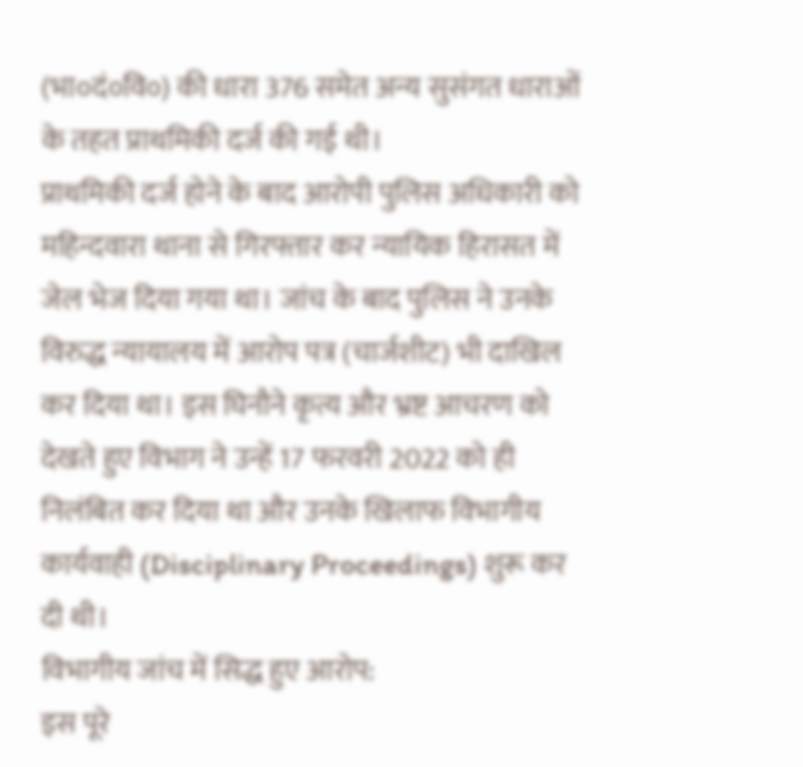(भा०दं०वि०) की धारा 376 समेत अन्य सुसंगत धाराओं के तहत प्राथमिकी दर्ज की गई थी।
प्राथमिकी दर्ज होने के बाद आरोपी पुलिस अधिकारी को महिन्दवारा थाना से गिरफ्तार कर न्यायिक हिरासत में जेल भेज दिया गया था। जांच के बाद पुलिस ने उनके विरुद्ध न्यायालय में आरोप पत्र (चार्जशीट) भी दाखिल कर दिया था। इस घिनौने कृत्य और भ्रष्ट आचरण को देखते हुए विभाग ने उन्हें 17 फरवरी 2022 को ही निलंबित कर दिया था और उनके खिलाफ विभागीय कार्यवाही (Disciplinary Proceedings) शुरू कर दी थी।
विभागीय जांच में सिद्ध हुए आरोप:
इस पूरे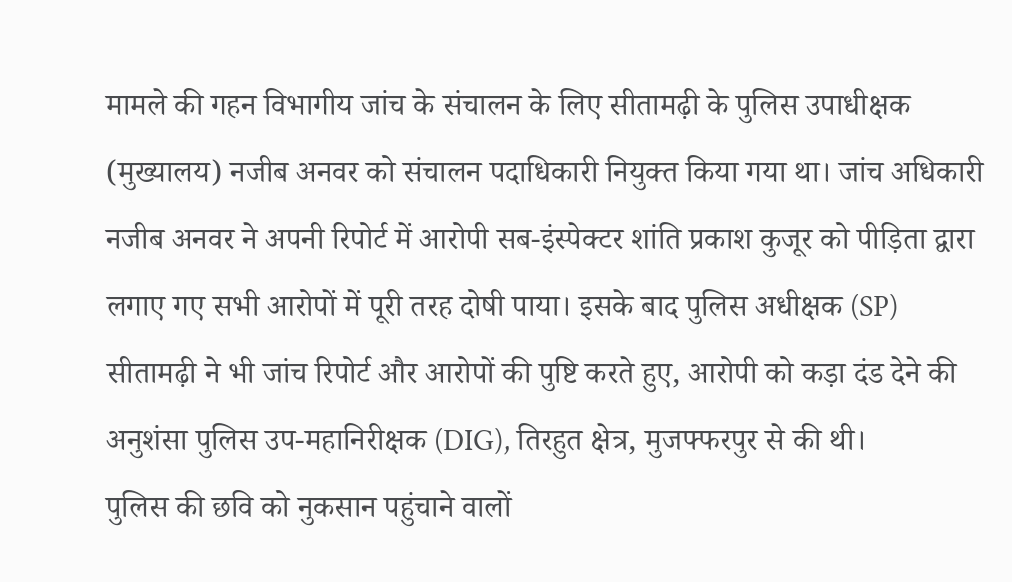मामले की गहन विभागीय जांच के संचालन के लिए सीतामढ़ी के पुलिस उपाधीक्षक (मुख्यालय) नजीब अनवर को संचालन पदाधिकारी नियुक्त किया गया था। जांच अधिकारी नजीब अनवर ने अपनी रिपोर्ट में आरोपी सब-इंस्पेक्टर शांति प्रकाश कुजूर को पीड़िता द्वारा लगाए गए सभी आरोपों में पूरी तरह दोषी पाया। इसके बाद पुलिस अधीक्षक (SP) सीतामढ़ी ने भी जांच रिपोर्ट और आरोपों की पुष्टि करते हुए, आरोपी को कड़ा दंड देने की अनुशंसा पुलिस उप-महानिरीक्षक (DIG), तिरहुत क्षेत्र, मुजफ्फरपुर से की थी।
पुलिस की छवि को नुकसान पहुंचाने वालों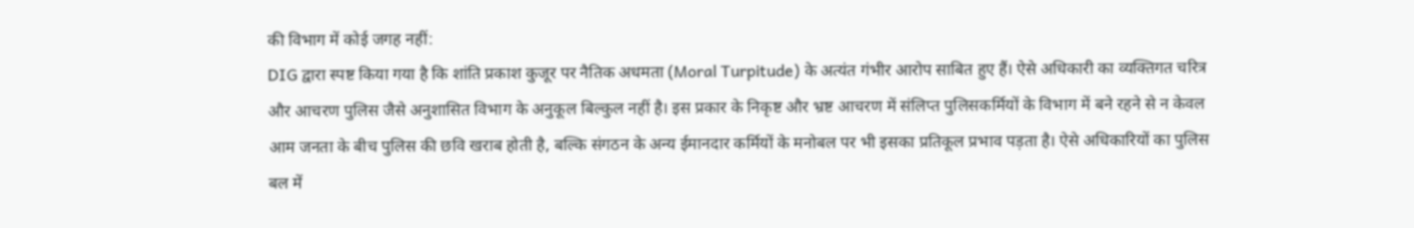की विभाग में कोई जगह नहीं:
DIG द्वारा स्पष्ट किया गया है कि शांति प्रकाश कुजूर पर नैतिक अधमता (Moral Turpitude) के अत्यंत गंभीर आरोप साबित हुए हैं। ऐसे अधिकारी का व्यक्तिगत चरित्र और आचरण पुलिस जैसे अनुशासित विभाग के अनुकूल बिल्कुल नहीं है। इस प्रकार के निकृष्ट और भ्रष्ट आचरण में संलिप्त पुलिसकर्मियों के विभाग में बने रहने से न केवल आम जनता के बीच पुलिस की छवि खराब होती है, बल्कि संगठन के अन्य ईमानदार कर्मियों के मनोबल पर भी इसका प्रतिकूल प्रभाव पड़ता है। ऐसे अधिकारियों का पुलिस बल में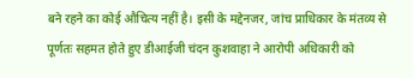बने रहने का कोई औचित्य नहीं है। इसी के मद्देनजर, जांच प्राधिकार के मंतव्य से पूर्णतः सहमत होते हुए डीआईजी चंदन कुशवाहा ने आरोपी अधिकारी को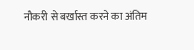नौकरी से बर्खास्त करने का अंतिम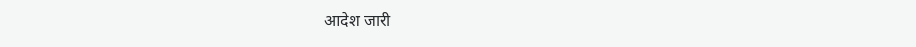आदेश जारी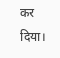कर दिया।